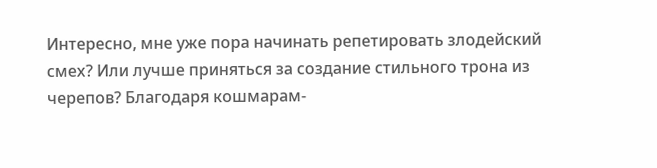Интересно, мне уже пора начинать репетировать злодейский смех? Или лучше приняться за создание стильного трона из черепов? Благодаря кошмарам-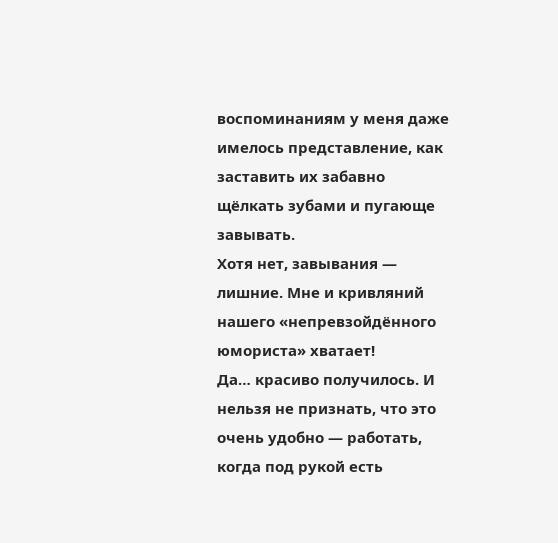воспоминаниям у меня даже имелось представление, как заставить их забавно щёлкать зубами и пугающе завывать.
Хотя нет, завывания — лишние. Мне и кривляний нашего «непревзойдённого юмориста» хватает!
Да… красиво получилось. И нельзя не признать, что это очень удобно — работать, когда под рукой есть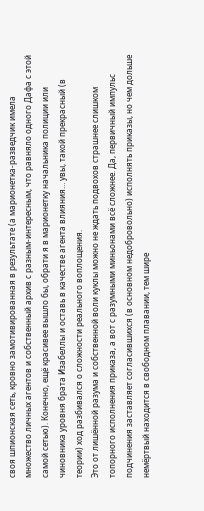своя шпионская сеть, кровно замотивированная в результате (а марионетка-разведчик имела множество личных агентов и собственный архив с разным-интересным, что равняло одного Дафа с этой самой сетью). Конечно, ещё красивее вышло бы, обрати я в марионетку начальника полиции или чиновника уровня брата Изабеллы и оставь в качестве агента влияния… увы, такой прекрасный (в теории) ход разбивался о сложности реального воплощения.
Это от лишённой разума и собственной воли куклы можно не ждать подвохов страшнее слишком топорного исполнения приказа, а вот с разумными миньонами всё сложнее. Да, первичный импульс подчинения заставляет согласившихся (в основном недобровольно) исполнять приказы, но чем дольше немёртвый находится в свободном плавании, тем шире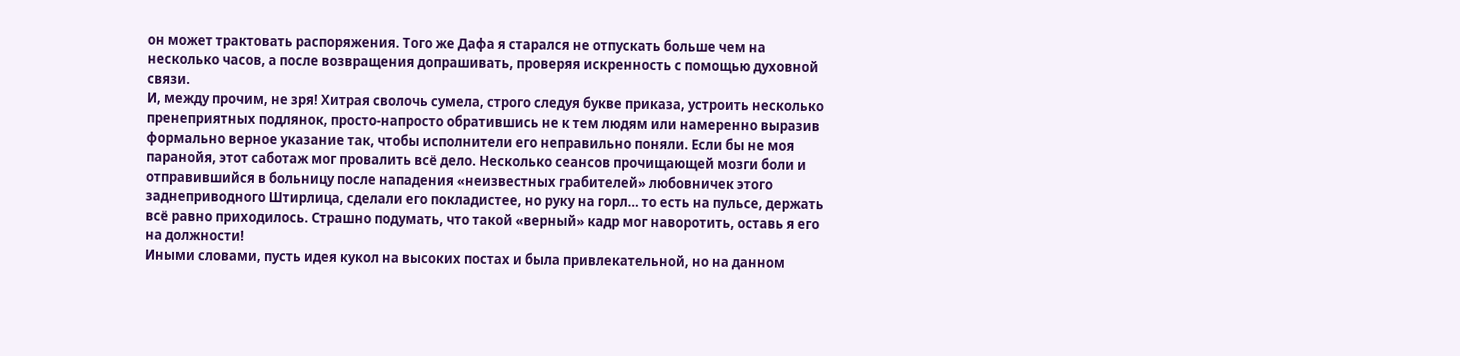он может трактовать распоряжения. Того же Дафа я старался не отпускать больше чем на несколько часов, а после возвращения допрашивать, проверяя искренность с помощью духовной связи.
И, между прочим, не зря! Хитрая сволочь сумела, строго следуя букве приказа, устроить несколько пренеприятных подлянок, просто-напросто обратившись не к тем людям или намеренно выразив формально верное указание так, чтобы исполнители его неправильно поняли. Если бы не моя паранойя, этот саботаж мог провалить всё дело. Несколько сеансов прочищающей мозги боли и отправившийся в больницу после нападения «неизвестных грабителей» любовничек этого заднеприводного Штирлица, сделали его покладистее, но руку на горл… то есть на пульсе, держать всё равно приходилось. Страшно подумать, что такой «верный» кадр мог наворотить, оставь я его на должности!
Иными словами, пусть идея кукол на высоких постах и была привлекательной, но на данном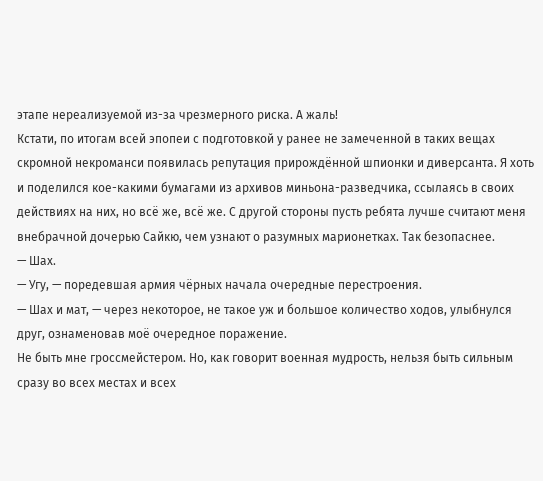этапе нереализуемой из-за чрезмерного риска. А жаль!
Кстати, по итогам всей эпопеи с подготовкой у ранее не замеченной в таких вещах скромной некроманси появилась репутация прирождённой шпионки и диверсанта. Я хоть и поделился кое-какими бумагами из архивов миньона-разведчика, ссылаясь в своих действиях на них, но всё же, всё же. С другой стороны пусть ребята лучше считают меня внебрачной дочерью Сайкю, чем узнают о разумных марионетках. Так безопаснее.
— Шах.
— Угу, — поредевшая армия чёрных начала очередные перестроения.
— Шах и мат, — через некоторое, не такое уж и большое количество ходов, улыбнулся друг, ознаменовав моё очередное поражение.
Не быть мне гроссмейстером. Но, как говорит военная мудрость, нельзя быть сильным сразу во всех местах и всех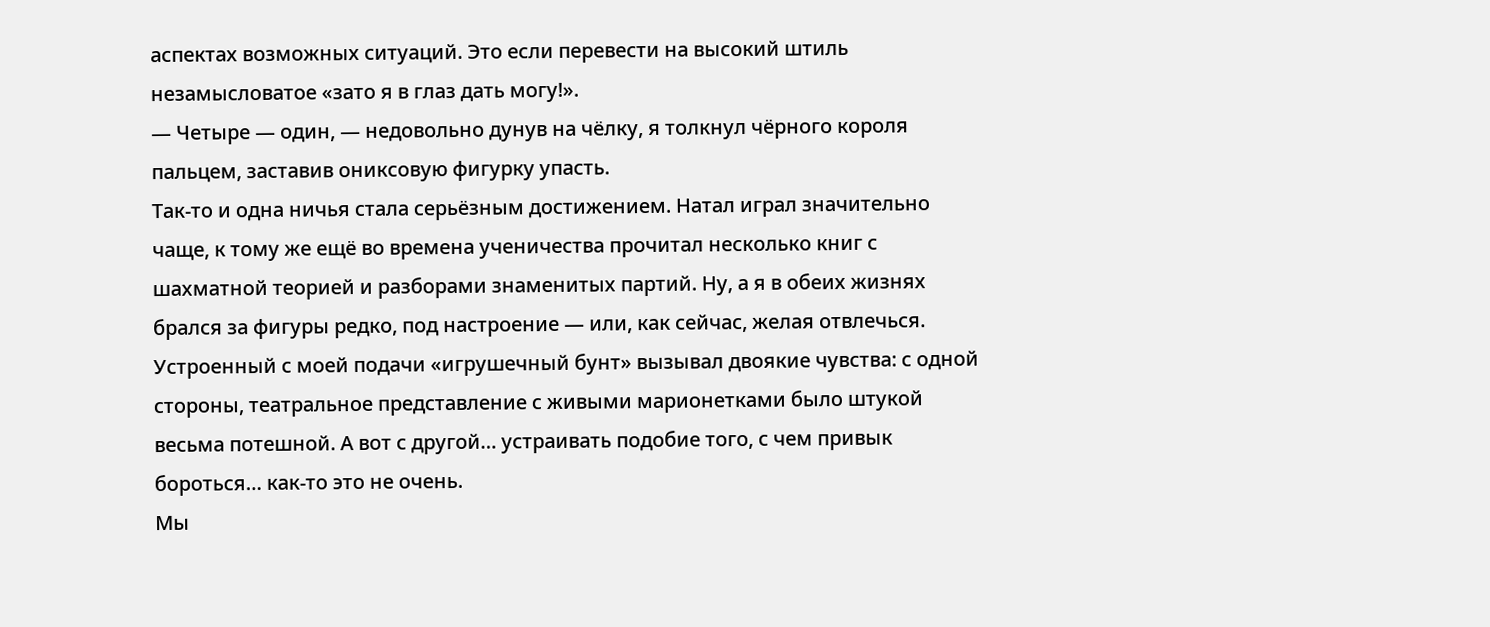аспектах возможных ситуаций. Это если перевести на высокий штиль незамысловатое «зато я в глаз дать могу!».
— Четыре — один, — недовольно дунув на чёлку, я толкнул чёрного короля пальцем, заставив ониксовую фигурку упасть.
Так-то и одна ничья стала серьёзным достижением. Натал играл значительно чаще, к тому же ещё во времена ученичества прочитал несколько книг с шахматной теорией и разборами знаменитых партий. Ну, а я в обеих жизнях брался за фигуры редко, под настроение — или, как сейчас, желая отвлечься.
Устроенный с моей подачи «игрушечный бунт» вызывал двоякие чувства: с одной стороны, театральное представление с живыми марионетками было штукой весьма потешной. А вот с другой… устраивать подобие того, с чем привык бороться… как-то это не очень.
Мы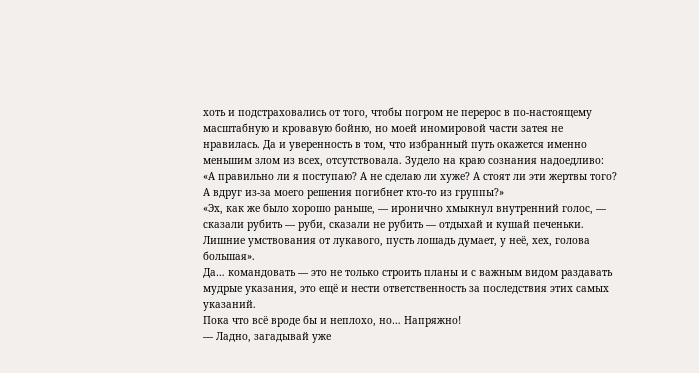хоть и подстраховались от того, чтобы погром не перерос в по-настоящему масштабную и кровавую бойню, но моей иномировой части затея не нравилась. Да и уверенность в том, что избранный путь окажется именно меньшим злом из всех, отсутствовала. Зудело на краю сознания надоедливо: «А правильно ли я поступаю? А не сделаю ли хуже? А стоят ли эти жертвы того? А вдруг из-за моего решения погибнет кто-то из группы?»
«Эх, как же было хорошо раньше, — иронично хмыкнул внутренний голос, — сказали рубить — руби, сказали не рубить — отдыхай и кушай печеньки. Лишние умствования от лукавого, пусть лошадь думает, у неё, хех, голова большая».
Да… командовать — это не только строить планы и с важным видом раздавать мудрые указания, это ещё и нести ответственность за последствия этих самых указаний.
Пока что всё вроде бы и неплохо, но… Напряжно!
— Ладно, загадывай уже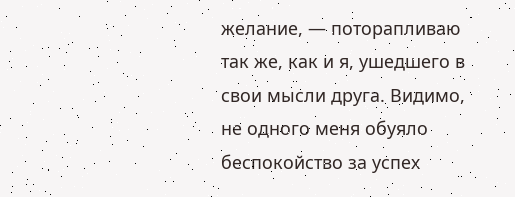желание, — поторапливаю так же, как и я, ушедшего в свои мысли друга. Видимо, не одного меня обуяло беспокойство за успех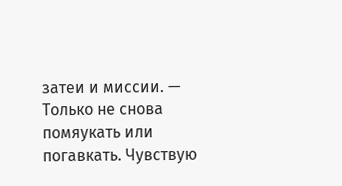затеи и миссии. — Только не снова помяукать или погавкать. Чувствую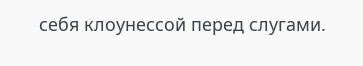себя клоунессой перед слугами.